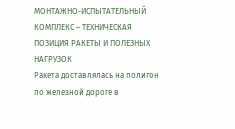МОНТАЖНО-ИСПЫТАТЕЛЬНЫЙ КОМПЛЕКС – ТЕХНИЧЕСКАЯ ПОЗИЦИЯ РАКЕТЫ И ПОЛЕЗНЫХ НАГРУЗОК
Ракета доставлялась на полигон по железной дороге в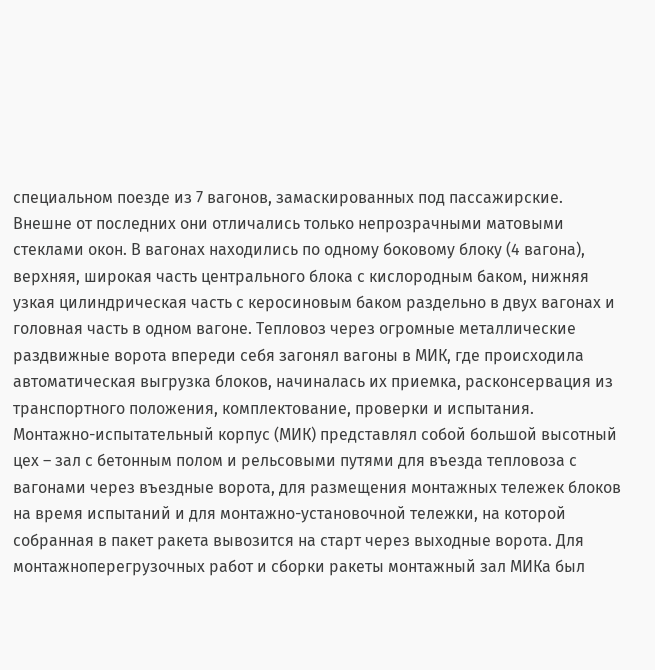специальном поезде из 7 вагонов, замаскированных под пассажирские. Внешне от последних они отличались только непрозрачными матовыми стеклами окон. В вагонах находились по одному боковому блоку (4 вагона), верхняя, широкая часть центрального блока с кислородным баком, нижняя узкая цилиндрическая часть с керосиновым баком раздельно в двух вагонах и головная часть в одном вагоне. Тепловоз через огромные металлические раздвижные ворота впереди себя загонял вагоны в МИК, где происходила автоматическая выгрузка блоков, начиналась их приемка, расконсервация из транспортного положения, комплектование, проверки и испытания.
Монтажно-испытательный корпус (МИК) представлял собой большой высотный цех – зал с бетонным полом и рельсовыми путями для въезда тепловоза с вагонами через въездные ворота, для размещения монтажных тележек блоков на время испытаний и для монтажно-установочной тележки, на которой собранная в пакет ракета вывозится на старт через выходные ворота. Для монтажноперегрузочных работ и сборки ракеты монтажный зал МИКа был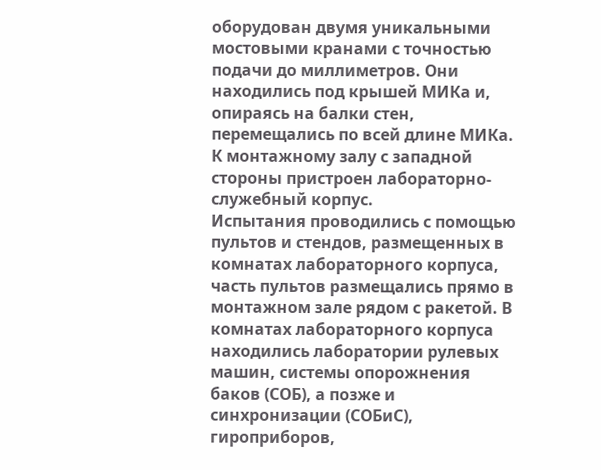оборудован двумя уникальными мостовыми кранами с точностью подачи до миллиметров. Они находились под крышей МИКа и, опираясь на балки стен, перемещались по всей длине МИКа. К монтажному залу с западной стороны пристроен лабораторно-служебный корпус.
Испытания проводились с помощью пультов и стендов, размещенных в комнатах лабораторного корпуса, часть пультов размещались прямо в монтажном зале рядом с ракетой. В комнатах лабораторного корпуса находились лаборатории рулевых машин, системы опорожнения баков (СОБ), а позже и синхронизации (СОБиС), гироприборов,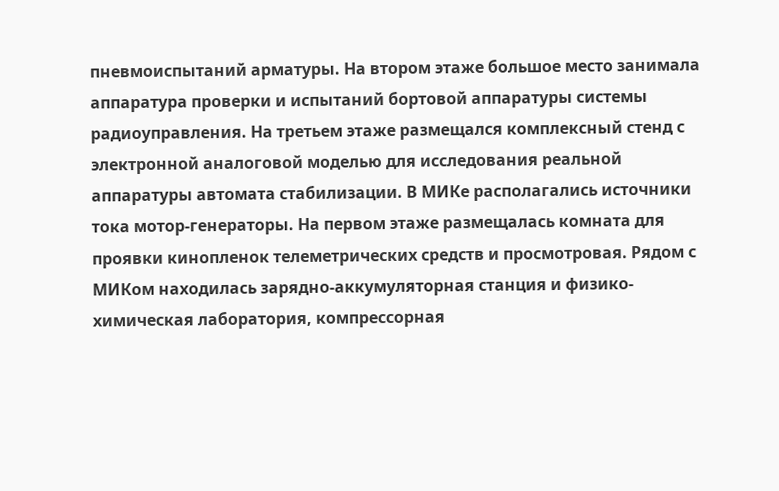пневмоиспытаний арматуры. На втором этаже большое место занимала аппаратура проверки и испытаний бортовой аппаратуры системы радиоуправления. На третьем этаже размещался комплексный стенд с электронной аналоговой моделью для исследования реальной аппаратуры автомата стабилизации. В МИКе располагались источники тока мотор-генераторы. На первом этаже размещалась комната для проявки кинопленок телеметрических средств и просмотровая. Рядом с МИКом находилась зарядно-аккумуляторная станция и физико-химическая лаборатория, компрессорная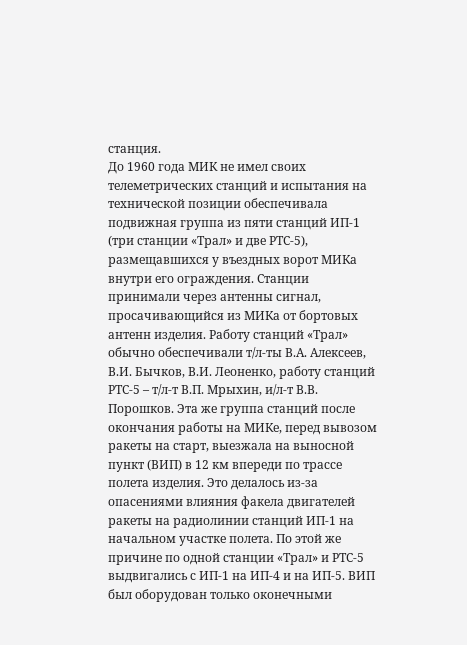станция.
До 1960 года МИК не имел своих телеметрических станций и испытания на технической позиции обеспечивала подвижная группа из пяти станций ИП-1 (три станции «Трал» и две РТС-5), размещавшихся у въездных ворот МИКа внутри его ограждения. Станции принимали через антенны сигнал, просачивающийся из МИКа от бортовых антенн изделия. Работу станций «Трал» обычно обеспечивали т/л-ты В.А. Алексеев, В.И. Бычков, В.И. Леоненко, работу станций РТС-5 – т/л-т В.П. Мрыхин, и/л-т В.В. Порошков. Эта же группа станций после окончания работы на МИКе, перед вывозом ракеты на старт, выезжала на выносной пункт (ВИП) в 12 км впереди по трассе полета изделия. Это делалось из-за опасениями влияния факела двигателей ракеты на радиолинии станций ИП-1 на начальном участке полета. По этой же причине по одной станции «Трал» и РТС-5 выдвигались с ИП-1 на ИП-4 и на ИП-5. ВИП был оборудован только оконечными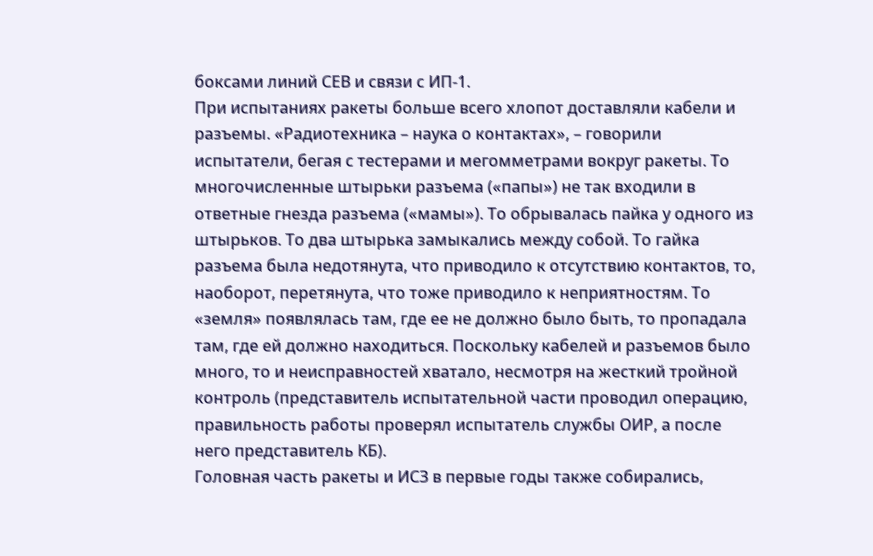боксами линий СЕВ и связи с ИП-1.
При испытаниях ракеты больше всего хлопот доставляли кабели и разъемы. «Радиотехника – наука о контактах», – говорили испытатели, бегая с тестерами и мегомметрами вокруг ракеты. То многочисленные штырьки разъема («папы») не так входили в ответные гнезда разъема («мамы»). То обрывалась пайка у одного из штырьков. То два штырька замыкались между собой. То гайка разъема была недотянута, что приводило к отсутствию контактов, то, наоборот, перетянута, что тоже приводило к неприятностям. То «земля» появлялась там, где ее не должно было быть, то пропадала там, где ей должно находиться. Поскольку кабелей и разъемов было много, то и неисправностей хватало, несмотря на жесткий тройной контроль (представитель испытательной части проводил операцию, правильность работы проверял испытатель службы ОИР, а после него представитель КБ).
Головная часть ракеты и ИСЗ в первые годы также собирались,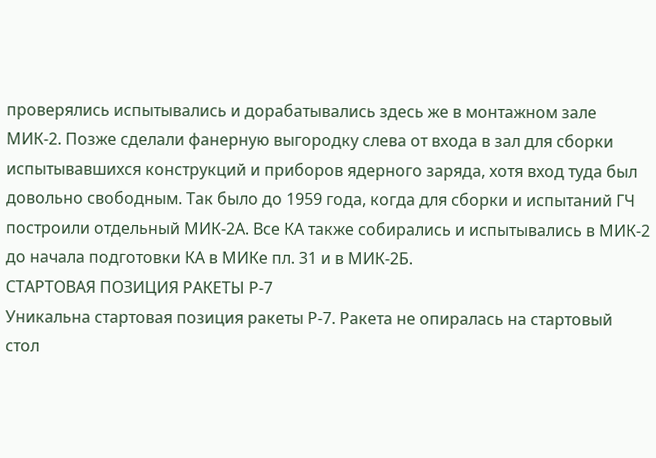проверялись испытывались и дорабатывались здесь же в монтажном зале МИК-2. Позже сделали фанерную выгородку слева от входа в зал для сборки испытывавшихся конструкций и приборов ядерного заряда, хотя вход туда был довольно свободным. Так было до 1959 года, когда для сборки и испытаний ГЧ построили отдельный МИК-2А. Все КА также собирались и испытывались в МИК-2 до начала подготовки КА в МИКе пл. 31 и в МИК-2Б.
СТАРТОВАЯ ПОЗИЦИЯ РАКЕТЫ Р-7
Уникальна стартовая позиция ракеты Р-7. Ракета не опиралась на стартовый стол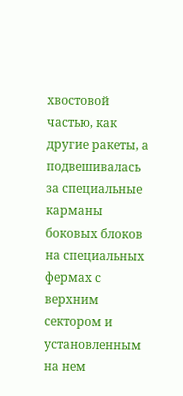хвостовой частью, как другие ракеты, а подвешивалась за специальные карманы боковых блоков на специальных фермах с верхним сектором и установленным на нем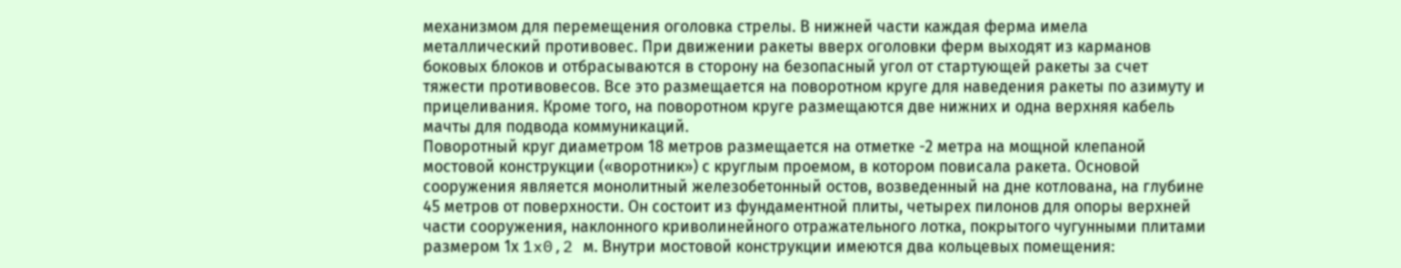механизмом для перемещения оголовка стрелы. В нижней части каждая ферма имела металлический противовес. При движении ракеты вверх оголовки ферм выходят из карманов боковых блоков и отбрасываются в сторону на безопасный угол от стартующей ракеты за счет тяжести противовесов. Все это размещается на поворотном круге для наведения ракеты по азимуту и прицеливания. Кроме того, на поворотном круге размещаются две нижних и одна верхняя кабель мачты для подвода коммуникаций.
Поворотный круг диаметром 18 метров размещается на отметке -2 метра на мощной клепаной мостовой конструкции («воротник») с круглым проемом, в котором повисала ракета. Основой сооружения является монолитный железобетонный остов, возведенный на дне котлована, на глубине 45 метров от поверхности. Он состоит из фундаментной плиты, четырех пилонов для опоры верхней части сооружения, наклонного криволинейного отражательного лотка, покрытого чугунными плитами размером 1х 1x0,2 м. Внутри мостовой конструкции имеются два кольцевых помещения: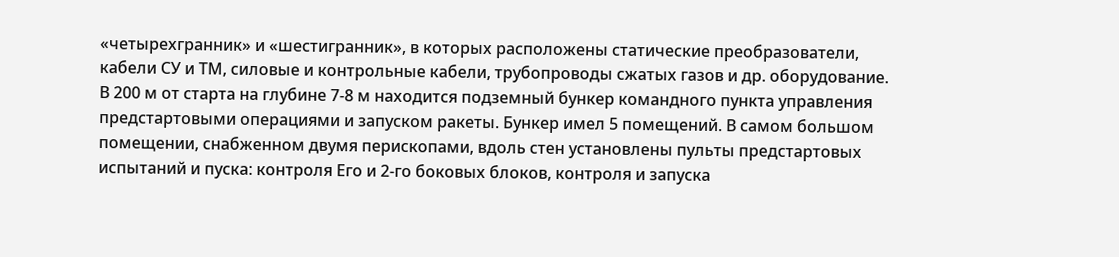«четырехгранник» и «шестигранник», в которых расположены статические преобразователи, кабели СУ и ТМ, силовые и контрольные кабели, трубопроводы сжатых газов и др. оборудование.
В 200 м от старта на глубине 7-8 м находится подземный бункер командного пункта управления предстартовыми операциями и запуском ракеты. Бункер имел 5 помещений. В самом большом помещении, снабженном двумя перископами, вдоль стен установлены пульты предстартовых испытаний и пуска: контроля Его и 2-го боковых блоков, контроля и запуска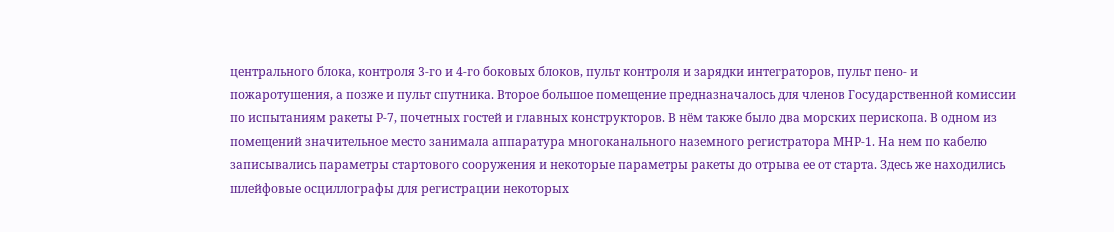центрального блока, контроля 3-го и 4-го боковых блоков, пульт контроля и зарядки интеграторов, пульт пено- и пожаротушения, а позже и пульт спутника. Второе большое помещение предназначалось для членов Государственной комиссии по испытаниям ракеты Р-7, почетных гостей и главных конструкторов. В нём также было два морских перископа. В одном из помещений значительное место занимала аппаратура многоканального наземного регистратора МНР-1. На нем по кабелю записывались параметры стартового сооружения и некоторые параметры ракеты до отрыва ее от старта. Здесь же находились шлейфовые осциллографы для регистрации некоторых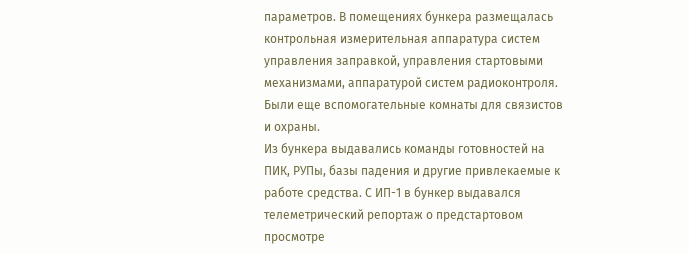параметров. В помещениях бункера размещалась контрольная измерительная аппаратура систем управления заправкой, управления стартовыми механизмами, аппаратурой систем радиоконтроля. Были еще вспомогательные комнаты для связистов и охраны.
Из бункера выдавались команды готовностей на ПИК, РУПы, базы падения и другие привлекаемые к работе средства. С ИП-1 в бункер выдавался телеметрический репортаж о предстартовом просмотре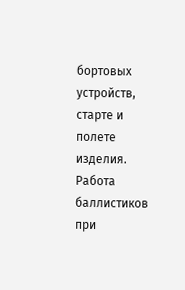бортовых устройств, старте и полете изделия.
Работа баллистиков при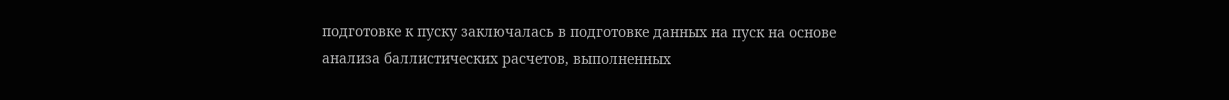подготовке к пуску заключалась в подготовке данных на пуск на основе анализа баллистических расчетов, выполненных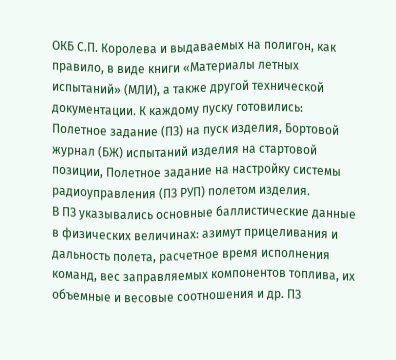ОКБ С.П. Королева и выдаваемых на полигон, как правило, в виде книги «Материалы летных испытаний» (МЛИ), а также другой технической документации. К каждому пуску готовились: Полетное задание (ПЗ) на пуск изделия, Бортовой журнал (БЖ) испытаний изделия на стартовой позиции, Полетное задание на настройку системы радиоуправления (ПЗ РУП) полетом изделия.
В ПЗ указывались основные баллистические данные в физических величинах: азимут прицеливания и дальность полета, расчетное время исполнения команд, вес заправляемых компонентов топлива, их объемные и весовые соотношения и др. ПЗ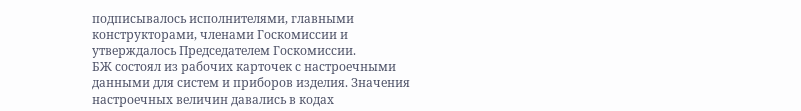подписывалось исполнителями, главными конструкторами, членами Госкомиссии и утверждалось Председателем Госкомиссии.
БЖ состоял из рабочих карточек с настроечными данными для систем и приборов изделия. Значения настроечных величин давались в кодах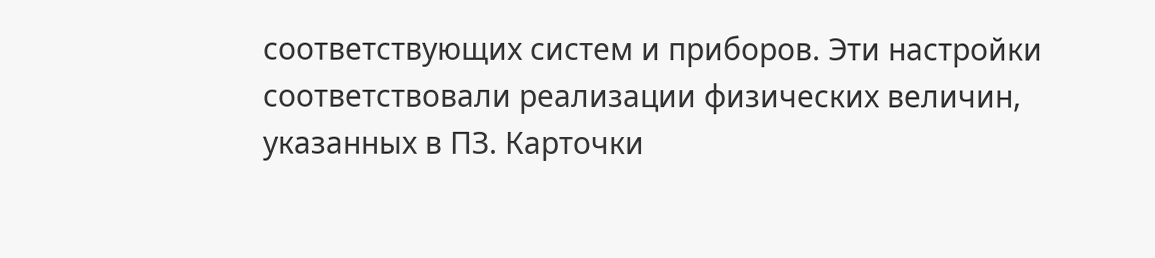соответствующих систем и приборов. Эти настройки соответствовали реализации физических величин, указанных в ПЗ. Карточки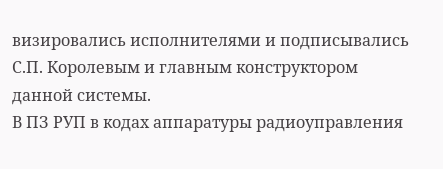визировались исполнителями и подписывались С.П. Королевым и главным конструктором данной системы.
В ПЗ РУП в кодах аппаратуры радиоуправления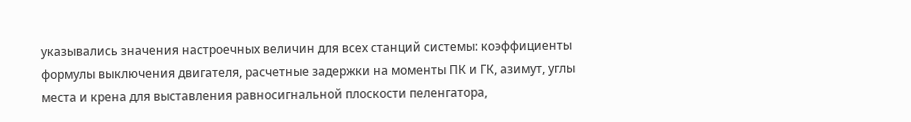указывались значения настроечных величин для всех станций системы: коэффициенты формулы выключения двигателя, расчетные задержки на моменты ПК и ГК, азимут, углы места и крена для выставления равносигнальной плоскости пеленгатора,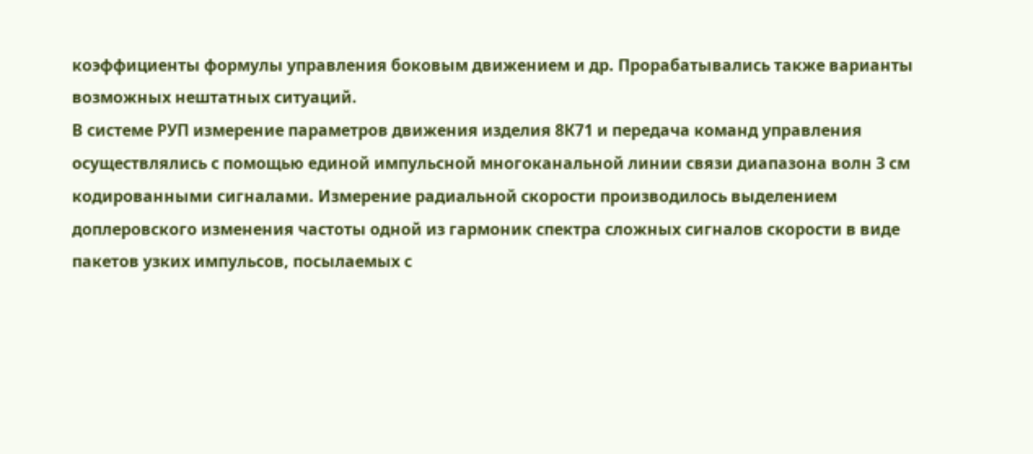коэффициенты формулы управления боковым движением и др. Прорабатывались также варианты возможных нештатных ситуаций.
В системе РУП измерение параметров движения изделия 8К71 и передача команд управления осуществлялись с помощью единой импульсной многоканальной линии связи диапазона волн 3 см кодированными сигналами. Измерение радиальной скорости производилось выделением доплеровского изменения частоты одной из гармоник спектра сложных сигналов скорости в виде пакетов узких импульсов, посылаемых с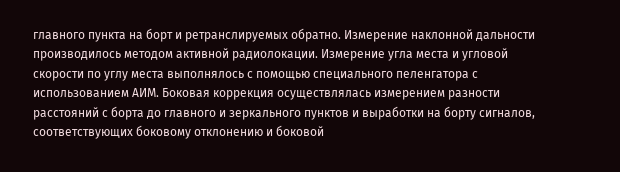главного пункта на борт и ретранслируемых обратно. Измерение наклонной дальности производилось методом активной радиолокации. Измерение угла места и угловой скорости по углу места выполнялось с помощью специального пеленгатора с использованием АИМ. Боковая коррекция осуществлялась измерением разности расстояний с борта до главного и зеркального пунктов и выработки на борту сигналов, соответствующих боковому отклонению и боковой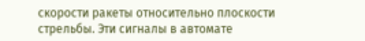скорости ракеты относительно плоскости стрельбы. Эти сигналы в автомате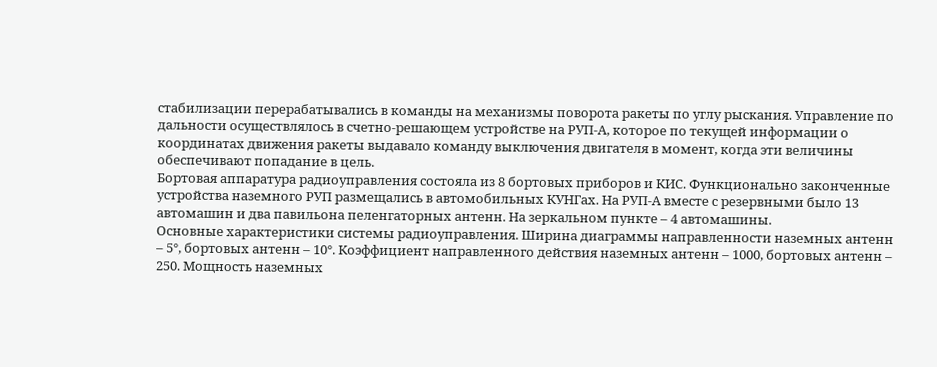стабилизации перерабатывались в команды на механизмы поворота ракеты по углу рыскания. Управление по дальности осуществлялось в счетно-решающем устройстве на РУП-А, которое по текущей информации о координатах движения ракеты выдавало команду выключения двигателя в момент, когда эти величины обеспечивают попадание в цель.
Бортовая аппаратура радиоуправления состояла из 8 бортовых приборов и КИС. Функционально законченные устройства наземного РУП размещались в автомобильных КУНГах. На РУП-А вместе с резервными было 13 автомашин и два павильона пеленгаторных антенн. На зеркальном пункте – 4 автомашины.
Основные характеристики системы радиоуправления. Ширина диаграммы направленности наземных антенн – 5°, бортовых антенн – 10°. Коэффициент направленного действия наземных антенн – 1000, бортовых антенн – 250. Мощность наземных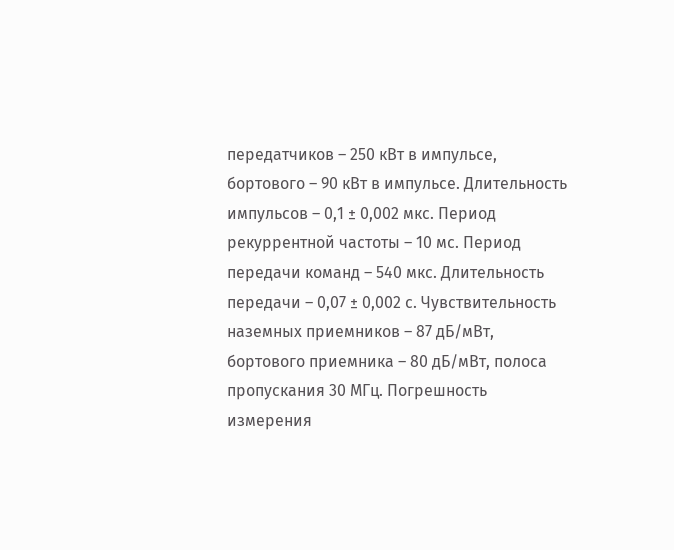передатчиков – 250 кВт в импульсе, бортового – 90 кВт в импульсе. Длительность импульсов – 0,1 ± 0,002 мкс. Период рекуррентной частоты – 10 мс. Период передачи команд – 540 мкс. Длительность передачи – 0,07 ± 0,002 с. Чувствительность наземных приемников – 87 дБ/мВт, бортового приемника – 80 дБ/мВт, полоса пропускания 30 МГц. Погрешность измерения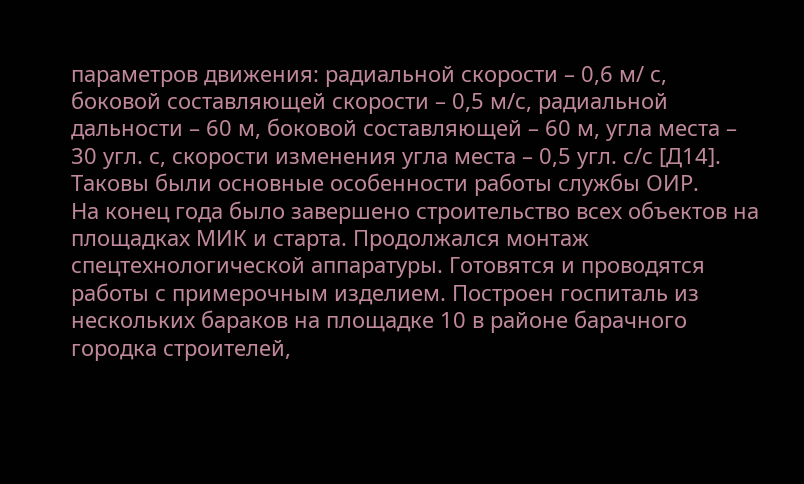параметров движения: радиальной скорости – 0,6 м/ с, боковой составляющей скорости – 0,5 м/с, радиальной дальности – 60 м, боковой составляющей – 60 м, угла места – 30 угл. с, скорости изменения угла места – 0,5 угл. с/с [Д14].
Таковы были основные особенности работы службы ОИР.
На конец года было завершено строительство всех объектов на площадках МИК и старта. Продолжался монтаж спецтехнологической аппаратуры. Готовятся и проводятся работы с примерочным изделием. Построен госпиталь из нескольких бараков на площадке 10 в районе барачного городка строителей,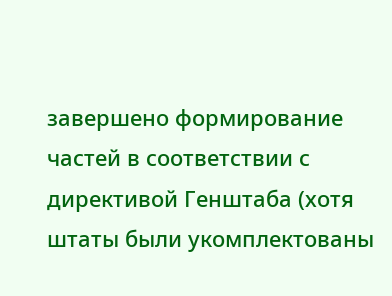завершено формирование частей в соответствии с директивой Генштаба (хотя штаты были укомплектованы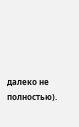далеко не полностью).